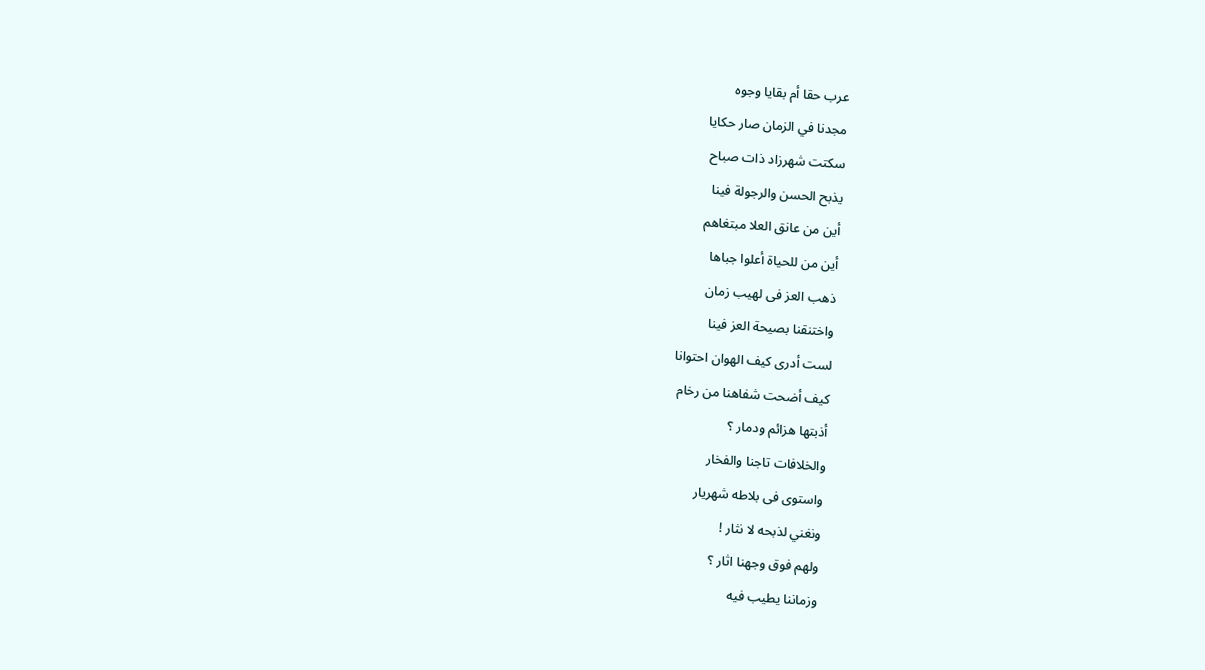عرب حقا أم بقايا وجوه
مجدنا في الزمان صار حكايا
سكتت شهرزاد ذات صباح
يذبح الحسن والرجولة فينا
أين من عانق العلا مبتغاهم
أين من للحياة أعلوا جباها
ذهب العز فى لهيب زمان
واختنقنا بصيحة العز فينا
لست أدرى كيف الهوان احتوانا
كيف أضحت شفاهنا من رخام
أذبتها هزائم ودمار ؟
والخلافات تاجنا والفخار
واستوى فى بلاطه شهريار
ونغني لذبحه لا نثار !
ولهم فوق وجهنا اثار ؟
وزماننا يطيب فيه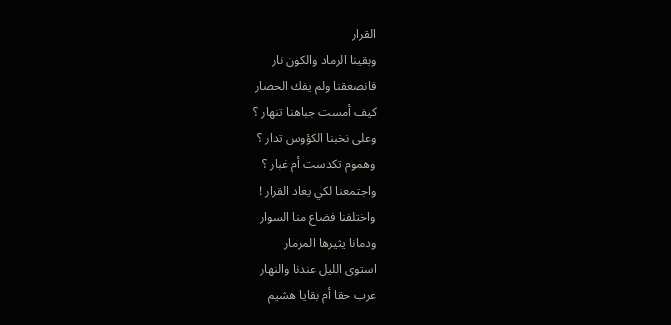القرار
وبقينا الرماد والكون نار
فانصعقنا ولم يفك الحصار
كيف أمست جباهنا تنهار ؟
وعلى نخبنا الكؤوس تدار ؟
وهموم تكدست أم غبار ؟
واجتمعنا لكي يعاد القرار !
واختلفنا فضاع منا السوار
ودمانا يثيرها المرمار
استوى الليل عندنا والنهار
عرب حقا أم بقايا هشيم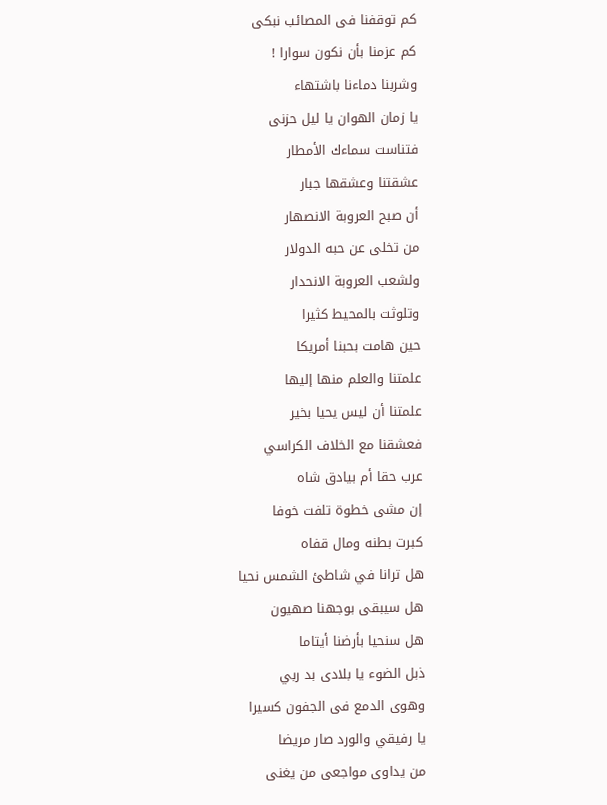كم توقفنا فى المصائب نبكى
كم عزمنا بأن نكون سوارا !
وشربنا دماءنا باشتهاء
يا زمان الهوان يا ليل حزنى
فتناست سماءك الأمطار
عشقتنا وعشقها جبار
أن صبح العروبة الانصهار
من تخلى عن حبه الدولار
ولشعب العروبة الانحدار
وتلوثت بالمحيط كثيرا
حين هامت بحبنا أمريكا
علمتنا والعلم منها إليها
علمتنا أن ليس يحيا بخير
فعشقنا مع الخلاف الكراسي
عرب حقا أم بيادق شاه
إن مشى خطوة تلفت خوفا
كبرت بطنه ومال قفاه
هل ترانا في شاطئ الشمس نحيا
هل سيبقى بوجهنا صهيون
هل سنحيا بأرضنا أيتاما
ذبل الضوء يا بلادى بد ربي
وهوى الدمع فى الجفون كسيرا
يا رفيقي والورد صار مريضا
من يداوى مواجعى من يغنى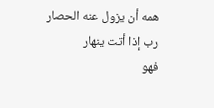همه أن يزول عنه الحصار
رب إذا أتت ينهار
فهو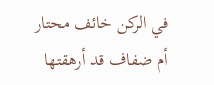في الركن خائف محتار
أم ضفاف قد أرهقتها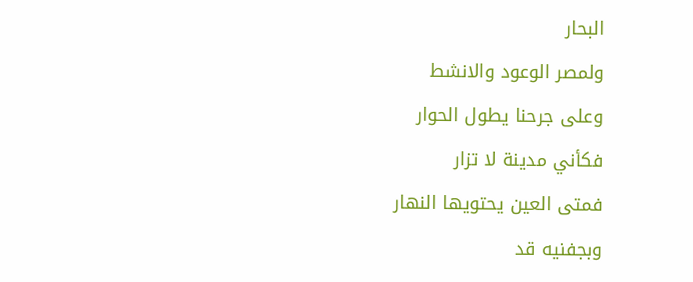البحار
ولمصر الوعود والانشط
وعلى جرحنا يطول الحوار
فكأني مدينة لا تزار
فمتى العين يحتويها النهار
وبجفنيه قد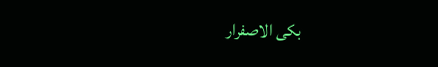بكى الاصفرار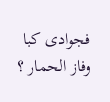فجوادى كبا وفاز الحمار ؟